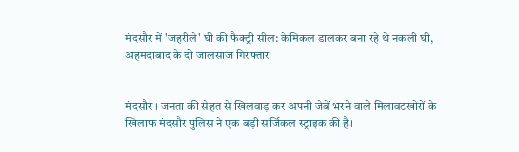मंदसौर में 'जहरीले' घी की फैक्ट्री सील: केमिकल डालकर बना रहे थे नकली घी, अहमदाबाद के दो जालसाज गिरफ्तार


मंदसौर । जनता की सेहत से खिलवाड़ कर अपनी जेबें भरने वाले मिलावटखोरों के खिलाफ मंदसौर पुलिस ने एक बड़ी सर्जिकल स्ट्राइक की है।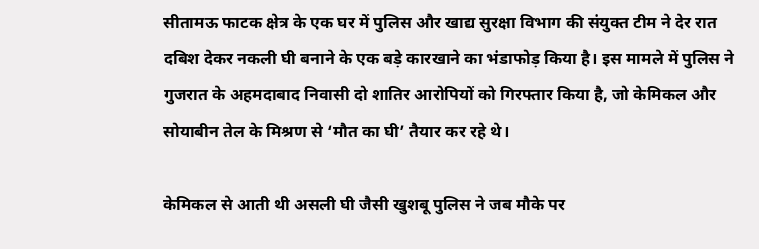सीतामऊ फाटक क्षेत्र के एक घर में पुलिस और खाद्य सुरक्षा विभाग की संयुक्त टीम ने देर रात दबिश देकर नकली घी बनाने के एक बड़े कारखाने का भंडाफोड़ किया है। इस मामले में पुलिस ने गुजरात के अहमदाबाद निवासी दो शातिर आरोपियों को गिरफ्तार किया है, जो केमिकल और सोयाबीन तेल के मिश्रण से ‘मौत का घी’ तैयार कर रहे थे।

केमिकल से आती थी असली घी जैसी खुशबू पुलिस ने जब मौके पर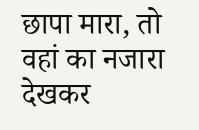छापा मारा, तो वहां का नजारा देखकर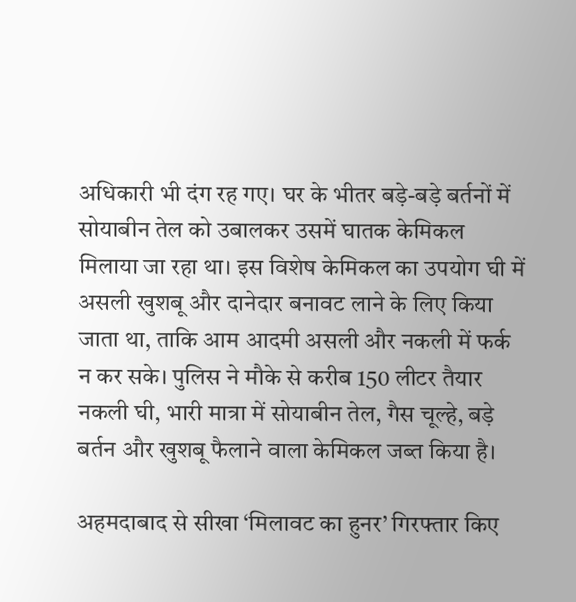अधिकारी भी दंग रह गए। घर के भीतर बड़े-बड़े बर्तनों में सोयाबीन तेल को उबालकर उसमें घातक केमिकल मिलाया जा रहा था। इस विशेष केमिकल का उपयोग घी में असली खुशबू और दानेदार बनावट लाने के लिए किया जाता था, ताकि आम आदमी असली और नकली में फर्क न कर सके। पुलिस ने मौके से करीब 150 लीटर तैयार नकली घी, भारी मात्रा में सोयाबीन तेल, गैस चूल्हे, बड़े बर्तन और खुशबू फैलाने वाला केमिकल जब्त किया है।

अहमदाबाद से सीखा ‘मिलावट का हुनर’ गिरफ्तार किए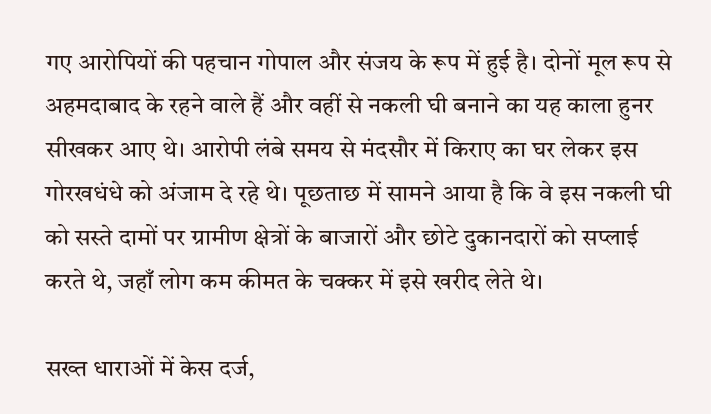गए आरोपियों की पहचान गोपाल और संजय के रूप में हुई है। दोनों मूल रूप से अहमदाबाद के रहने वाले हैं और वहीं से नकली घी बनाने का यह काला हुनर सीखकर आए थे। आरोपी लंबे समय से मंदसौर में किराए का घर लेकर इस गोरखधंधे को अंजाम दे रहे थे। पूछताछ में सामने आया है कि वे इस नकली घी को सस्ते दामों पर ग्रामीण क्षेत्रों के बाजारों और छोटे दुकानदारों को सप्लाई करते थे, जहाँ लोग कम कीमत के चक्कर में इसे खरीद लेते थे।

सख्त धाराओं में केस दर्ज,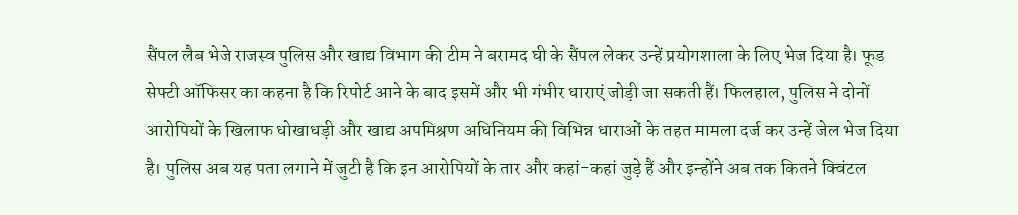सैंपल लैब भेजे राजस्व पुलिस और खाद्य विभाग की टीम ने बरामद घी के सैंपल लेकर उन्हें प्रयोगशाला के लिए भेज दिया है। फूड सेफ्टी ऑफिसर का कहना है कि रिपोर्ट आने के बाद इसमें और भी गंभीर धाराएं जोड़ी जा सकती हैं। फिलहाल, पुलिस ने दोनों आरोपियों के खिलाफ धोखाधड़ी और खाद्य अपमिश्रण अधिनियम की विभिन्न धाराओं के तहत मामला दर्ज कर उन्हें जेल भेज दिया है। पुलिस अब यह पता लगाने में जुटी है कि इन आरोपियों के तार और कहां-कहां जुड़े हैं और इन्होंने अब तक कितने क्विंटल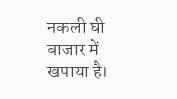नकली घी बाजार में खपाया है।